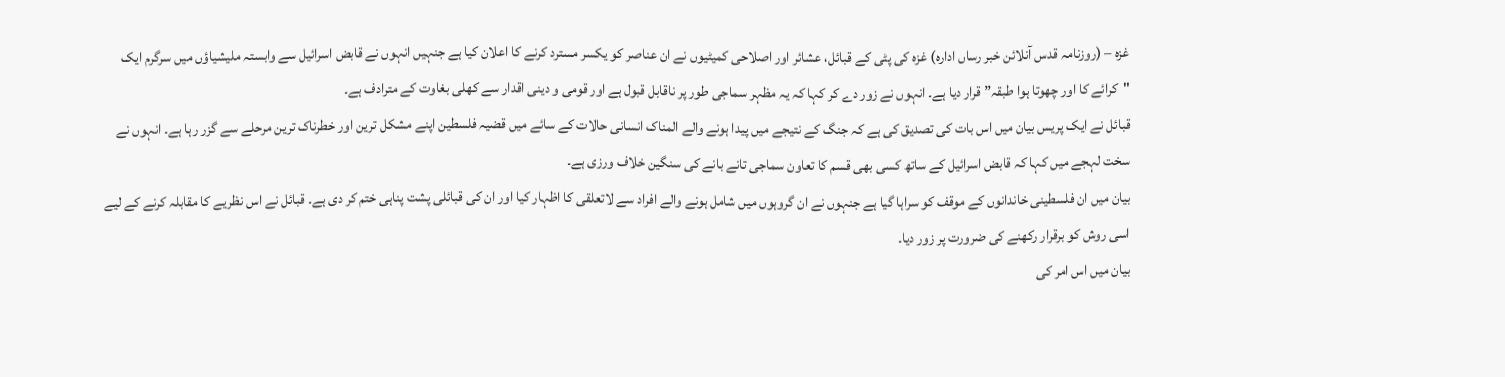غزہ – (روزنامہ قدس آنلائن خبر رساں ادارہ) غزہ کی پٹی کے قبائل، عشائر اور اصلاحی کمیٹیوں نے ان عناصر کو یکسر مسترد کرنے کا اعلان کیا ہے جنہیں انہوں نے قابض اسرائیل سے وابستہ ملیشیاؤں میں سرگرم ایک "کرائے کا اور چھوتا ہوا طبقہ” قرار دیا ہے۔ انہوں نے زور دے کر کہا کہ یہ مظہر سماجی طور پر ناقابل قبول ہے اور قومی و دینی اقدار سے کھلی بغاوت کے مترادف ہے۔
قبائل نے ایک پریس بیان میں اس بات کی تصدیق کی ہے کہ جنگ کے نتیجے میں پیدا ہونے والے المناک انسانی حالات کے سائے میں قضیہ فلسطین اپنے مشکل ترین اور خطرناک ترین مرحلے سے گزر رہا ہے۔ انہوں نے سخت لہجے میں کہا کہ قابض اسرائیل کے ساتھ کسی بھی قسم کا تعاون سماجی تانے بانے کی سنگین خلاف ورزی ہے۔
بیان میں ان فلسطینی خاندانوں کے موقف کو سراہا گیا ہے جنہوں نے ان گروہوں میں شامل ہونے والے افراد سے لاتعلقی کا اظہار کیا اور ان کی قبائلی پشت پناہی ختم کر دی ہے۔ قبائل نے اس نظریے کا مقابلہ کرنے کے لیے اسی روش کو برقرار رکھنے کی ضرورت پر زور دیا۔
بیان میں اس امر کی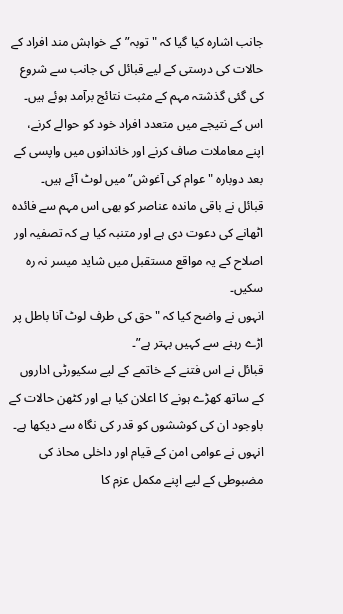جانب اشارہ کیا گیا کہ "توبہ” کے خواہش مند افراد کے حالات کی درستی کے لیے قبائل کی جانب سے شروع کی گئی گذشتہ مہم کے مثبت نتائج برآمد ہوئے ہیں۔ اس کے نتیجے میں متعدد افراد خود کو حوالے کرنے، اپنے معاملات صاف کرنے اور خاندانوں میں واپسی کے بعد دوبارہ "عوام کی آغوش” میں لوٹ آئے ہیں۔
قبائل نے باقی ماندہ عناصر کو بھی اس مہم سے فائدہ اٹھانے کی دعوت دی ہے اور متنبہ کیا ہے کہ تصفیہ اور اصلاح کے یہ مواقع مستقبل میں شاید میسر نہ رہ سکیں۔
انہوں نے واضح کیا کہ "حق کی طرف لوٹ آنا باطل پر اڑے رہنے سے کہیں بہتر ہے”۔
قبائل نے اس فتنے کے خاتمے کے لیے سکیورٹی اداروں کے ساتھ کھڑے ہونے کا اعلان کیا ہے اور کٹھن حالات کے باوجود ان کی کوششوں کو قدر کی نگاہ سے دیکھا ہے۔ انہوں نے عوامی امن کے قیام اور داخلی محاذ کی مضبوطی کے لیے اپنے مکمل عزم کا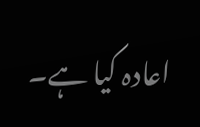اعادہ کیا ہے۔